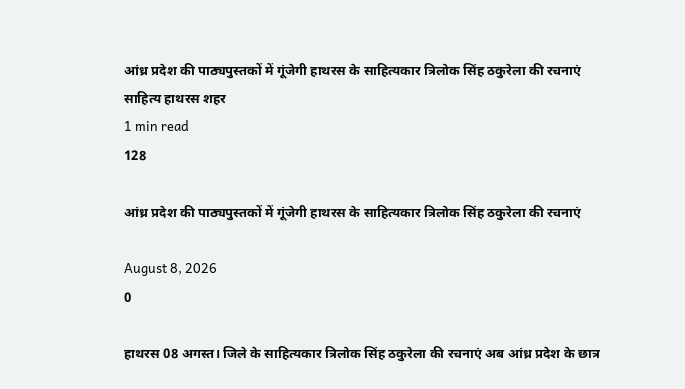आंध्र प्रदेश की पाठ्यपुस्तकों में गूंजेगी हाथरस के साहित्यकार त्रिलोक सिंह ठकुरेला की रचनाएं
साहित्य हाथरस शहर
1 min read
128

आंध्र प्रदेश की पाठ्यपुस्तकों में गूंजेगी हाथरस के साहित्यकार त्रिलोक सिंह ठकुरेला की रचनाएं

August 8, 2026
0

हाथरस 08 अगस्त। जिले के साहित्यकार त्रिलोक सिंह ठकुरेला की रचनाएं अब आंध्र प्रदेश के छात्र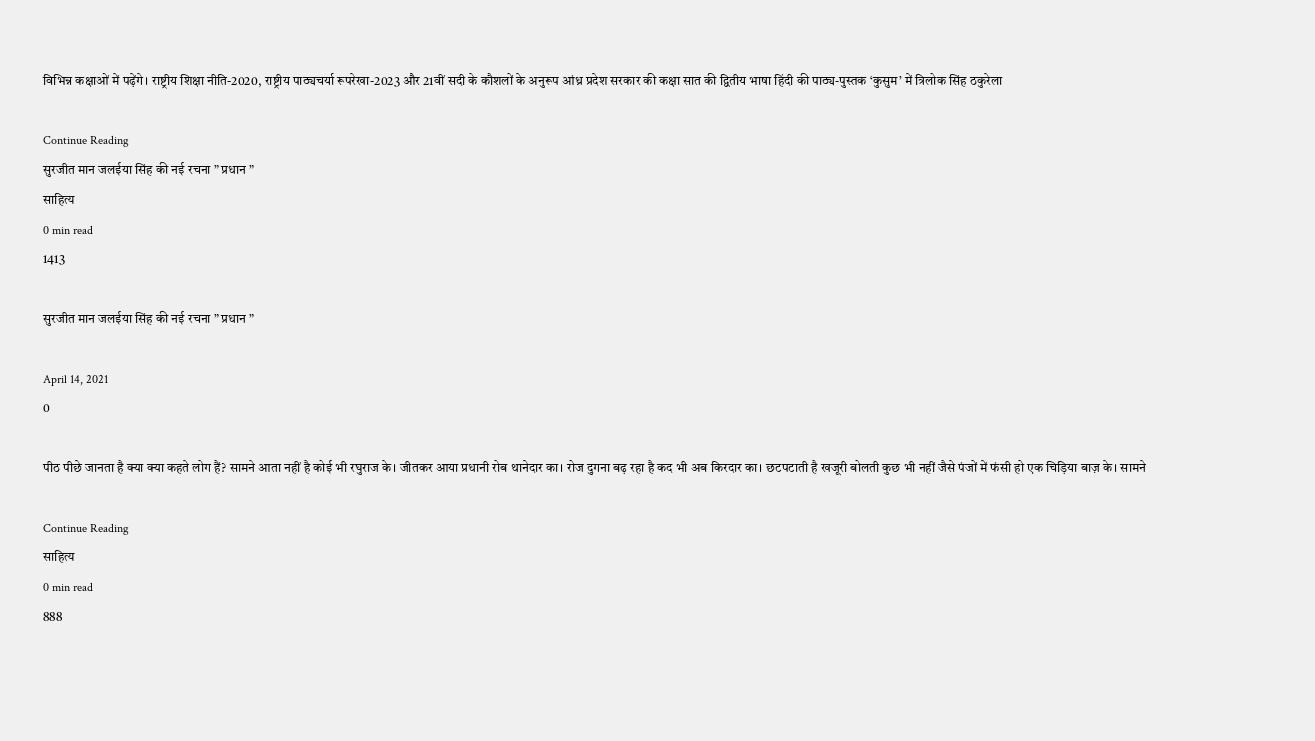विभिन्न कक्षाओं में पढ़ेंगे। राष्ट्रीय शिक्षा नीति-2020, राष्ट्रीय पाठ्यचर्या रूपरेखा-2023 और 21वीं सदी के कौशलों के अनुरूप आंध्र प्रदेश सरकार की कक्षा सात की द्वितीय भाषा हिंदी की पाठ्य-पुस्तक ‘कुसुम’ में त्रिलोक सिंह ठकुरेला

Continue Reading
सुरजीत मान जलईया सिंह की नई रचना ” प्रधान ”
साहित्य
0 min read
1413

सुरजीत मान जलईया सिंह की नई रचना ” प्रधान ”

April 14, 2021
0

पीठ पीछे जानता है क्या क्या कहते लोग हैं? सामने आता नहीं है कोई भी रघुराज के। जीतकर आया प्रधानी रोब थानेदार का। रोज दुगना बढ़ रहा है कद भी अब किरदार का। छटपटाती है खजूरी बोलती कुछ भी नहीं जैसे पंजों में फंसी हो एक चिड़िया बाज़ के। सामने

Continue Reading
साहित्य
0 min read
888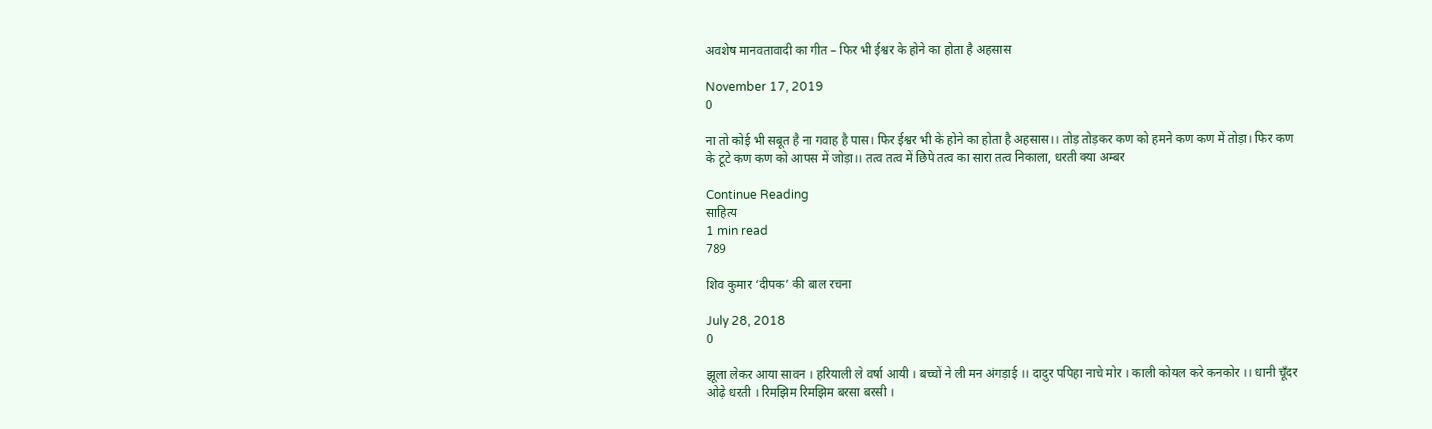अवशेष मानवतावादी का गीत – फिर भी ईश्वर के होने का होता है अहसास

November 17, 2019
0

ना तो कोई भी सबूत है ना गवाह है पास। फिर ईश्वर भी के होने का होता है अहसास।। तोड़ तोड़कर कण को हमने कण कण में तोड़ा। फिर कण के टूटे कण कण को आपस में जोड़ा।। तत्व तत्व में छिपे तत्व का सारा तत्व निकाला, धरती क्या अम्बर

Continue Reading
साहित्य
1 min read
789

शिव कुमार ‘दीपक’ की बाल रचना

July 28, 2018
0

झूला लेकर आया सावन । हरियाली ले वर्षा आयी । बच्चों ने ली मन अंगड़ाई ।। दादुर पपिहा नाचे मोर । काली कोयल करे कनकोर ।। धानी चूँदर ओढ़े धरती । रिमझिम रिमझिम बरसा बरसी ।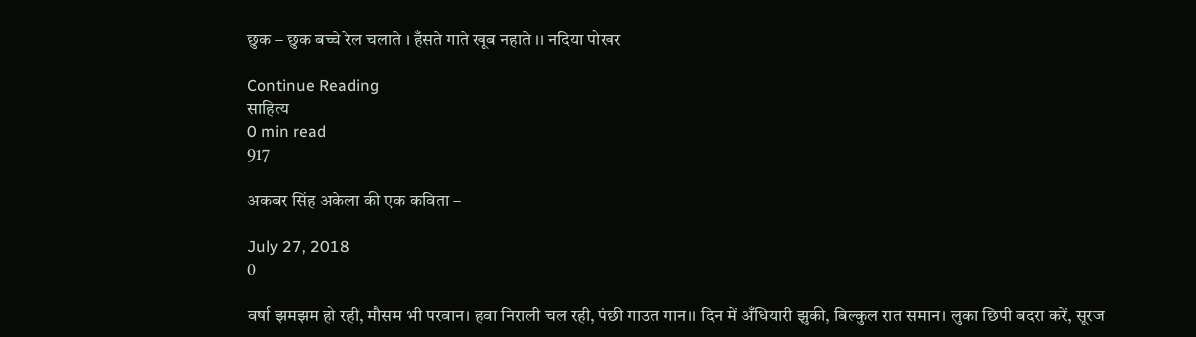छुक – छुक बच्चे रेल चलाते । हँसते गाते खूब नहाते ।। नदिया पोखर

Continue Reading
साहित्य
0 min read
917

अकबर सिंह अकेला की एक कविता –

July 27, 2018
0

वर्षा झमझम हो रही, मौसम भी परवान। हवा निराली चल रही, पंछी गाउत गान।। दिन में अँधियारी झुकी, बिल्कुल रात समान। लुका छिपी बदरा करें, सूरज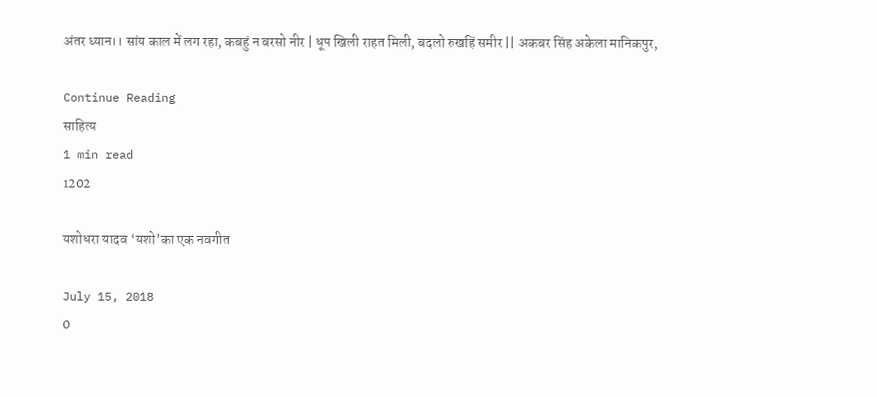अंतर ध्यान।। सांय काल में लग रहा, कबहुं न बरसो नीर | धूप खिली राहत मिली, बदलो रुखहिं समीर || अकबर सिंह अकेला मानिकपुर,

Continue Reading
साहित्य
1 min read
1202

यशोधरा यादव ‘यशो’का एक नवगीत

July 15, 2018
0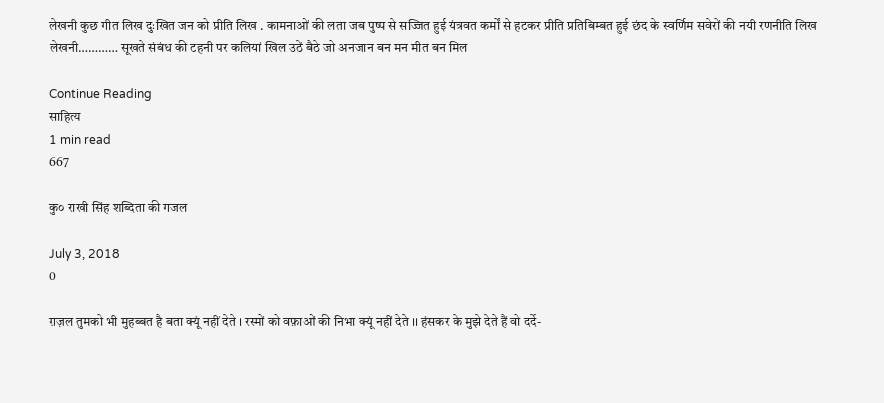लेखनी कुछ गीत लिख दुःखित जन को प्रीति लिख . कामनाओं की लता जब पुष्प से सज्जित हुई यंत्रवत कर्मों से हटकर प्रीति प्रतिबिम्बत हुई छंद के स्वर्णिम सवेरों की नयी रणनीति लिख लेखनी………… सूखते संबंध की टहनी पर कलियां खिल उठें बैठे जो अनजान बन मन मीत बन मिल

Continue Reading
साहित्य
1 min read
667

कु० राखी सिंह शब्दिता की गजल

July 3, 2018
0

ग़ज़ल तुमको भी मुहब्बत है बता क्यूं नहीं देते । रस्मों को वफ़ाओं की निभा क्यूं नहीं देते ।। हंसकर के मुझे देते हैं वो दर्दे-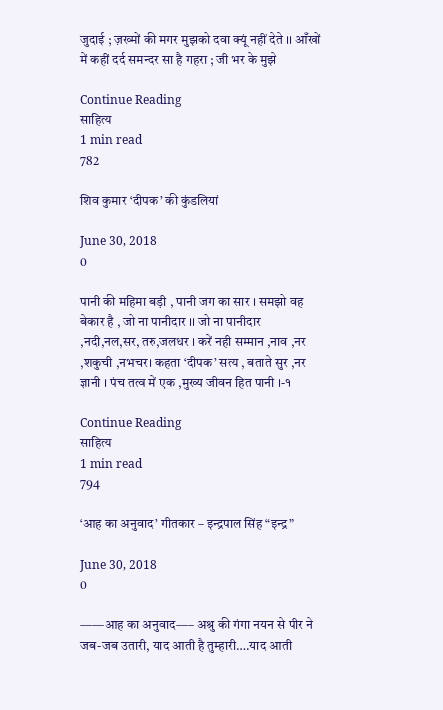जुदाई ; ज़ख्मों की मगर मुझको दवा क्यूं नहीं देते ।। आँखों में कहीं दर्द समन्दर सा है गहरा ; जी भर के मुझे

Continue Reading
साहित्य
1 min read
782

शिव कुमार ‘दीपक’ की कुंडलियां

June 30, 2018
0

पानी की महिमा बड़ी , पानी जग का सार । समझो वह बेकार है , जो ना पानीदार ।। जो ना पानीदार ,नदी,नल,सर, तरु,जलधर । करें नही सम्मान ,नाव ,नर ,शकुची ,नभचर। कहता ‘दीपक’ सत्य , बताते सुर ,नर ज्ञानी । पंच तत्व में एक ,मुख्य जीवन हित पानी ।-१

Continue Reading
साहित्य
1 min read
794

‘आह का अनुवाद’ गीतकार – इन्द्रपाल सिंह “इन्द्र”

June 30, 2018
0

——आह का अनुवाद—– अश्रु की गंगा नयन से पीर ने जब-जब उतारी, याद आती है तुम्हारी….याद आती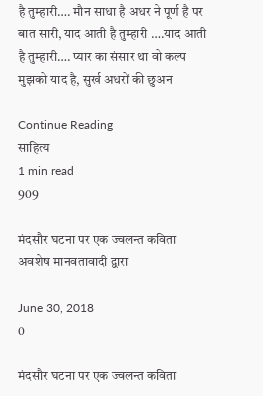है तुम्हारी…. मौन साधा है अधर ने पूर्ण है पर बात सारी, याद आती है तुम्हारी ….याद आती है तुम्हारी…. प्यार का संसार था वो कल्प मुझको याद है, सुर्ख अधरों की छुअन

Continue Reading
साहित्य
1 min read
909

मंदसौर घटना पर एक ज्वलन्त कविता अवशेष मानवतावादी द्वारा

June 30, 2018
0

मंदसौर घटना पर एक ज्वलन्त कविता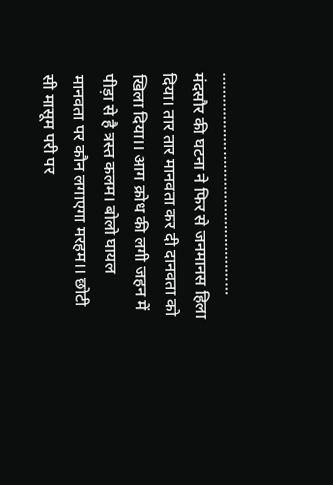…………………………………………… मंदसौर की घटना ने फिर से जनमानस हिला दिया। तार तार मानवता कर दी दानवता को खिला दिया।। आग क्रोध की लगी जहन में पीड़ा से है त्रस्त कलम। बोलो घायल मानवता पर कौन लगाएगा मरहम।। छोटी सी मासूम परी पर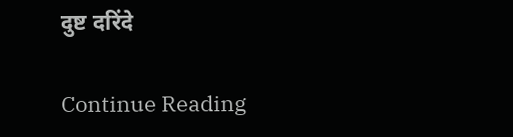दुष्ट दरिंदे

Continue Reading